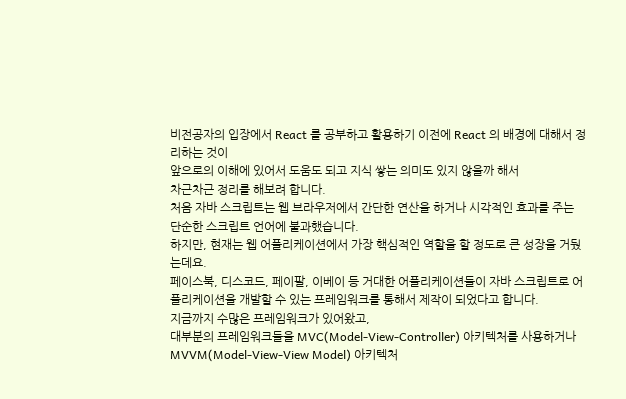비전공자의 입장에서 React 를 공부하고 활용하기 이전에 React 의 배경에 대해서 정리하는 것이
앞으로의 이해에 있어서 도움도 되고 지식 쌓는 의미도 있지 않을까 해서
차근차근 정리를 해보려 합니다.
처음 자바 스크립트는 웹 브라우저에서 간단한 연산을 하거나 시각적인 효과를 주는 단순한 스크립트 언어에 불과했습니다.
하지만, 현재는 웹 어플리케이션에서 가장 핵심적인 역할을 할 정도로 큰 성장을 거뒀는데요.
페이스북, 디스코드, 페이팔, 이베이 등 거대한 어플리케이션들이 자바 스크립트로 어플리케이션을 개발할 수 있는 프레임워크를 통해서 제작이 되었다고 합니다.
지금까지 수많은 프레임워크가 있어왔고,
대부분의 프레임워크들을 MVC(Model-View-Controller) 아키텍처를 사용하거나
MVVM(Model-View-View Model) 아키텍처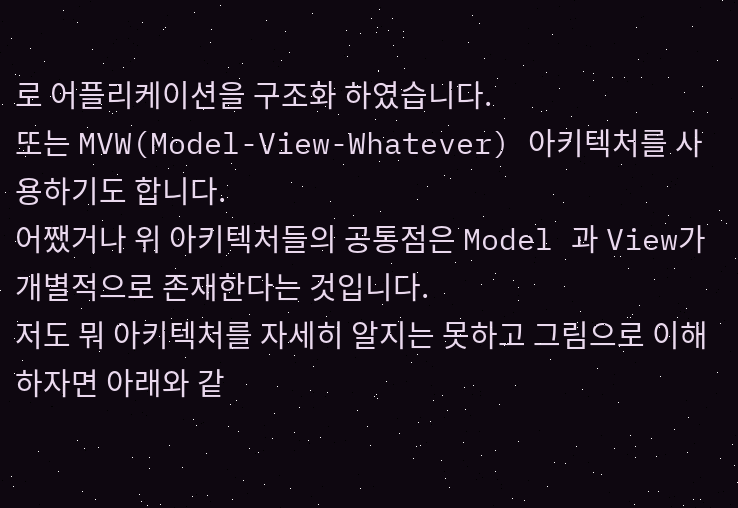로 어플리케이션을 구조화 하였습니다.
또는 MVW(Model-View-Whatever) 아키텍처를 사용하기도 합니다.
어쨌거나 위 아키텍처들의 공통점은 Model 과 View가 개별적으로 존재한다는 것입니다.
저도 뭐 아키텍처를 자세히 알지는 못하고 그림으로 이해하자면 아래와 같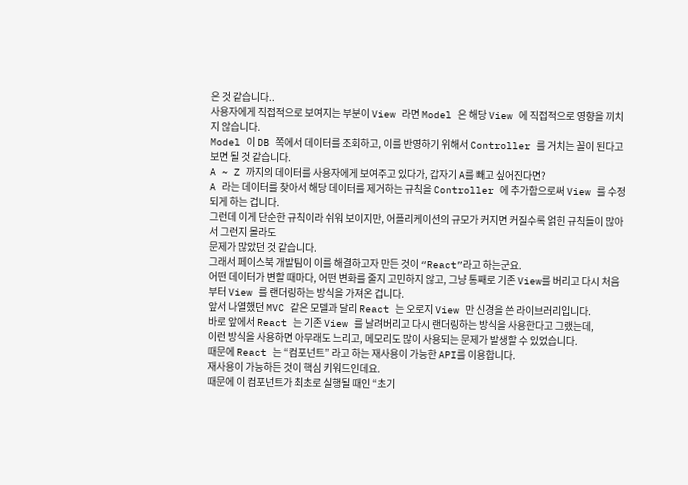은 것 같습니다..
사용자에게 직접적으로 보여지는 부분이 View 라면 Model 은 해당 View 에 직접적으로 영향을 끼치지 않습니다.
Model 이 DB 쪽에서 데이터를 조회하고, 이를 반영하기 위해서 Controller 를 거치는 꼴이 된다고 보면 될 것 같습니다.
A ~ Z 까지의 데이터를 사용자에게 보여주고 있다가, 갑자기 A를 빼고 싶어진다면?
A 라는 데이터를 찾아서 해당 데이터를 제거하는 규칙을 Controller 에 추가함으로써 View 를 수정되게 하는 겁니다.
그런데 이게 단순한 규칙이라 쉬워 보이지만, 어플리케이션의 규모가 커지면 커질수록 얽힌 규칙들이 많아서 그런지 몰라도
문제가 많았던 것 같습니다.
그래서 페이스북 개발팀이 이를 해결하고자 만든 것이 “React”라고 하는군요.
어떤 데이터가 변할 때마다, 어떤 변화를 줄지 고민하지 않고, 그냥 통째로 기존 View를 버리고 다시 처음부터 View 를 랜더링하는 방식을 가져온 겁니다.
앞서 나열했던 MVC 같은 모델과 달리 React 는 오로지 View 만 신경을 쓴 라이브러리입니다.
바로 앞에서 React 는 기존 View 를 날려버리고 다시 랜더링하는 방식을 사용한다고 그랬는데,
이런 방식을 사용하면 아무래도 느리고, 메모리도 많이 사용되는 문제가 발생할 수 있었습니다.
때문에 React 는 “컴포넌트” 라고 하는 재사용이 가능한 API를 이용합니다.
재사용이 가능하든 것이 핵심 키워드인데요.
때문에 이 컴포넌트가 최초로 실행될 때인 “초기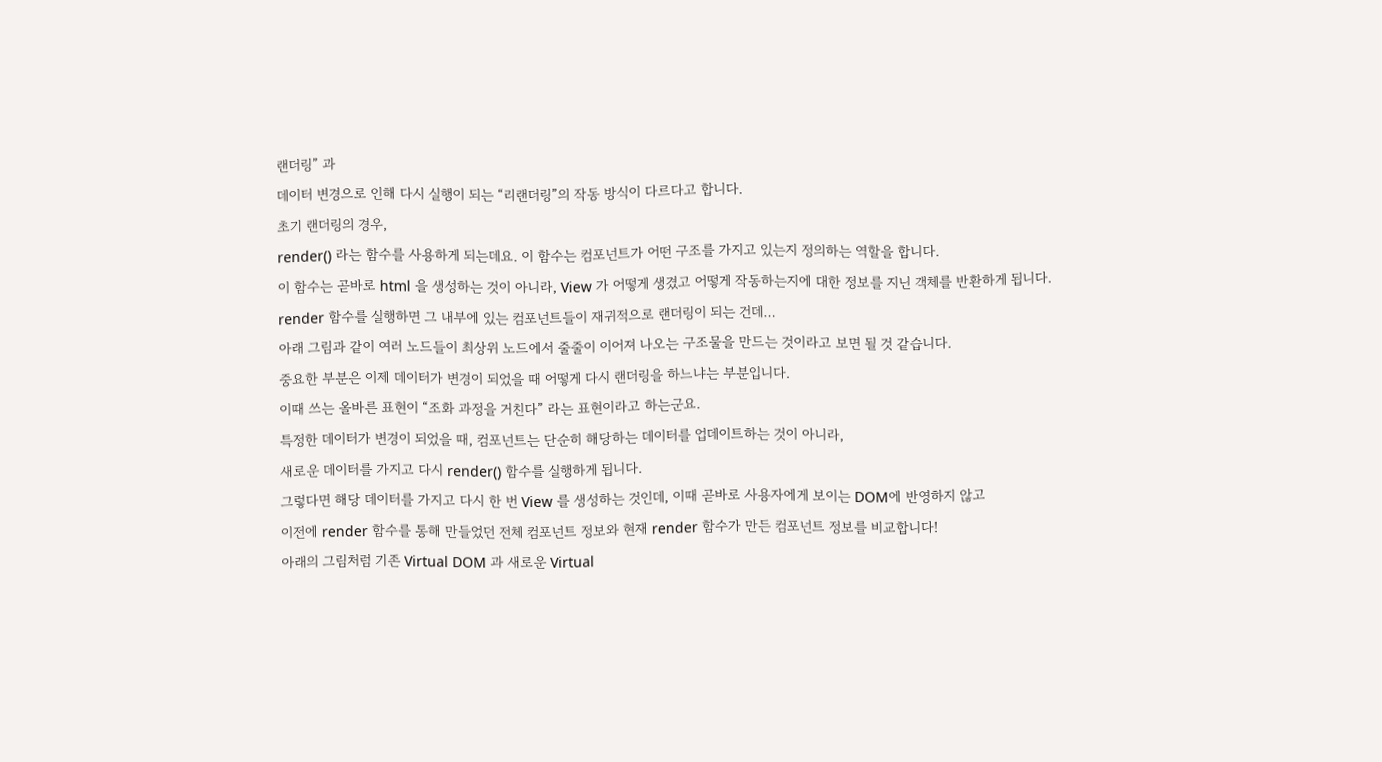랜더링” 과
데이터 변경으로 인해 다시 실행이 되는 “리랜더링”의 작동 방식이 다르다고 합니다.
초기 랜더링의 경우,
render() 라는 함수를 사용하게 되는데요. 이 함수는 컴포넌트가 어떤 구조를 가지고 있는지 정의하는 역할을 합니다.
이 함수는 곧바로 html 을 생성하는 것이 아니라, View 가 어떻게 생겼고 어떻게 작동하는지에 대한 정보를 지닌 객체를 반환하게 됩니다.
render 함수를 실행하면 그 내부에 있는 컴포넌트들이 재귀적으로 랜더링이 되는 건데…
아래 그림과 같이 여러 노드들이 최상위 노드에서 줄줄이 이어져 나오는 구조물을 만드는 것이라고 보면 될 것 같습니다.
중요한 부분은 이제 데이터가 변경이 되었을 때 어떻게 다시 랜더링을 하느냐는 부분입니다.
이때 쓰는 올바른 표현이 “조화 과정을 거친다” 라는 표현이라고 하는군요.
특정한 데이터가 변경이 되었을 때, 컴포넌트는 단순히 해당하는 데이터를 업데이트하는 것이 아니라,
새로운 데이터를 가지고 다시 render() 함수를 실행하게 됩니다.
그렇다면 해당 데이터를 가지고 다시 한 번 View 를 생성하는 것인데, 이때 곧바로 사용자에게 보이는 DOM에 반영하지 않고
이전에 render 함수를 통해 만들었던 전체 컴포넌트 정보와 현재 render 함수가 만든 컴포넌트 정보를 비교합니다!
아래의 그림처럼 기존 Virtual DOM 과 새로운 Virtual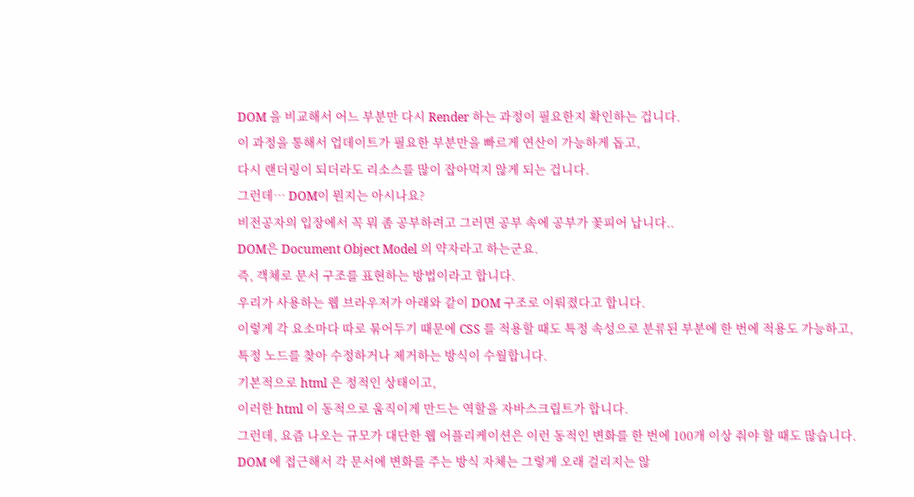DOM 을 비교해서 어느 부분만 다시 Render 하는 과정이 필요한지 확인하는 겁니다.
이 과정을 통해서 업데이트가 필요한 부분만을 빠르게 연산이 가능하게 돕고,
다시 랜더링이 되더라도 리소스를 많이 잡아먹지 않게 되는 겁니다.
그런데… DOM이 뭔지는 아시나요?
비전공자의 입장에서 꼭 뭐 좀 공부하려고 그러면 공부 속에 공부가 꽃피어 납니다..
DOM은 Document Object Model 의 약자라고 하는군요.
즉, 객체로 문서 구조를 표현하는 방법이라고 합니다.
우리가 사용하는 웹 브라우저가 아래와 같이 DOM 구조로 이뤄졌다고 합니다.
이렇게 각 요소마다 따로 묶어두기 때문에 CSS 를 적용할 때도 특정 속성으로 분류된 부분에 한 번에 적용도 가능하고,
특정 노드를 찾아 수정하거나 제거하는 방식이 수월합니다.
기본적으로 html 은 정적인 상태이고,
이러한 html 이 동적으로 움직이게 만드는 역할을 자바스크립트가 합니다.
그런데, 요즘 나오는 규모가 대단한 웹 어플리케이션은 이런 동적인 변화를 한 번에 100개 이상 줘야 할 때도 많습니다.
DOM 에 접근해서 각 문서에 변화를 주는 방식 자체는 그렇게 오래 걸리지는 않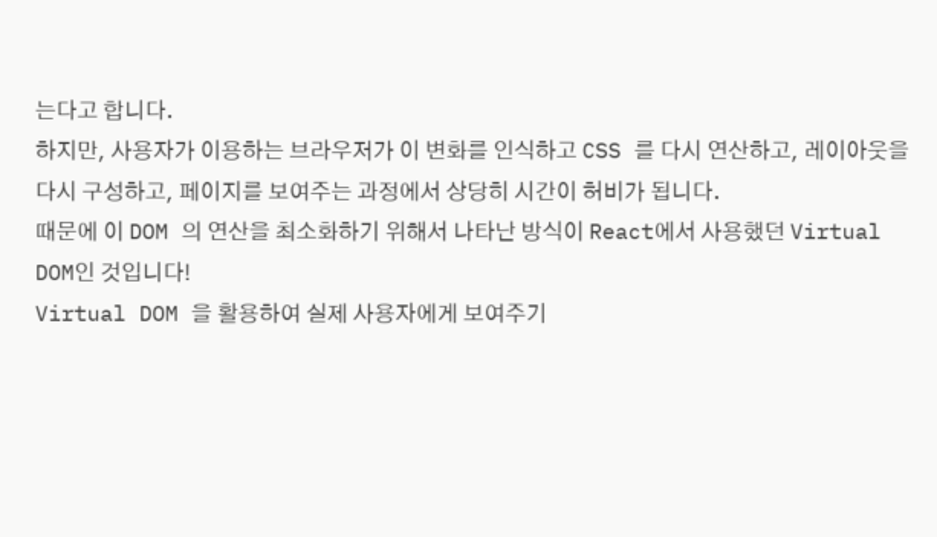는다고 합니다.
하지만, 사용자가 이용하는 브라우저가 이 변화를 인식하고 CSS 를 다시 연산하고, 레이아웃을 다시 구성하고, 페이지를 보여주는 과정에서 상당히 시간이 허비가 됩니다.
때문에 이 DOM 의 연산을 최소화하기 위해서 나타난 방식이 React에서 사용했던 Virtual DOM인 것입니다!
Virtual DOM 을 활용하여 실제 사용자에게 보여주기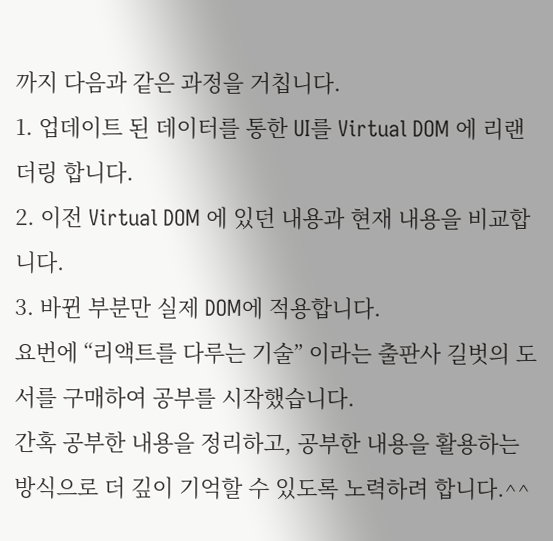까지 다음과 같은 과정을 거칩니다.
1. 업데이트 된 데이터를 통한 UI를 Virtual DOM 에 리랜더링 합니다.
2. 이전 Virtual DOM 에 있던 내용과 현재 내용을 비교합니다.
3. 바뀐 부분만 실제 DOM에 적용합니다.
요번에 “리액트를 다루는 기술” 이라는 출판사 길벗의 도서를 구매하여 공부를 시작했습니다.
간혹 공부한 내용을 정리하고, 공부한 내용을 활용하는 방식으로 더 깊이 기억할 수 있도록 노력하려 합니다.^^